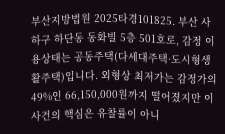부산지방법원 2025타경101825. 부산 사하구 하단동 동화빌 5층 501호로, 감정 이용상태는 공동주택(다세대주택·도시형생활주택)입니다. 외형상 최저가는 감정가의 49%인 66,150,000원까지 떨어졌지만 이 사건의 핵심은 유찰률이 아니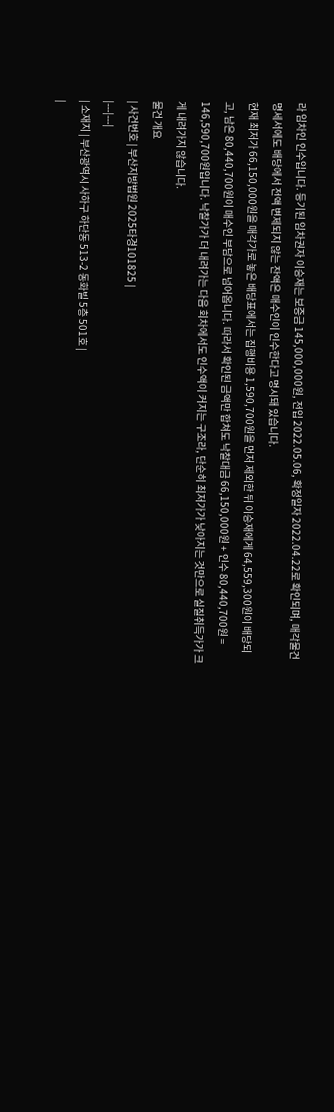라 임차인 인수입니다. 등기된 임차권자 이승재는 보증금 145,000,000원, 전입 2022.05.06, 확정일자 2022.04.22로 확인되며, 매각물건명세서에도 배당에서 전액 변제되지 않는 잔액은 매수인이 인수한다고 명시돼 있습니다.
현재 최저가 66,150,000원을 매각가로 놓은 배당표에서는 집행비용 1,590,700원을 먼저 제외한 뒤 이승재에게 64,559,300원이 배당되고, 남은 80,440,700원이 매수인 부담으로 넘어옵니다. 따라서 확인된 금액만 합쳐도 낙찰대금 66,150,000원 + 인수 80,440,700원 = 146,590,700원입니다. 낙찰가가 더 내려가는 다음 회차에서도 인수액이 커지는 구조라, 단순히 최저가가 낮아지는 것만으로 실질취득가가 크게 내려가지 않습니다.
물건 개요
| 사건번호 | 부산지방법원 2025타경101825 |
|---|---|
| 소재지 | 부산광역시 사하구 하단동 513-2 동화빌 5층 501호 |
|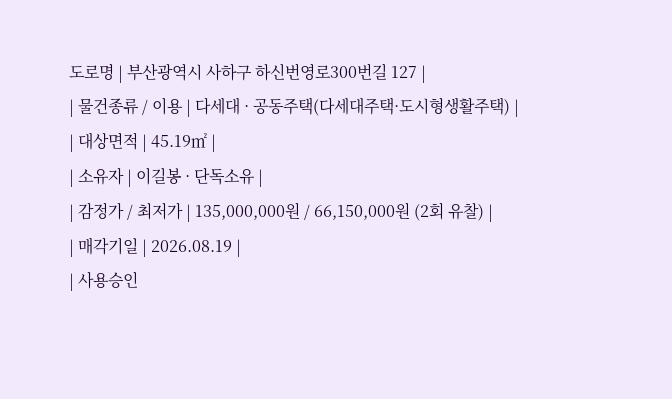도로명 | 부산광역시 사하구 하신번영로300번길 127 |
| 물건종류 / 이용 | 다세대 · 공동주택(다세대주택·도시형생활주택) |
| 대상면적 | 45.19㎡ |
| 소유자 | 이길봉 · 단독소유 |
| 감정가 / 최저가 | 135,000,000원 / 66,150,000원 (2회 유찰) |
| 매각기일 | 2026.08.19 |
| 사용승인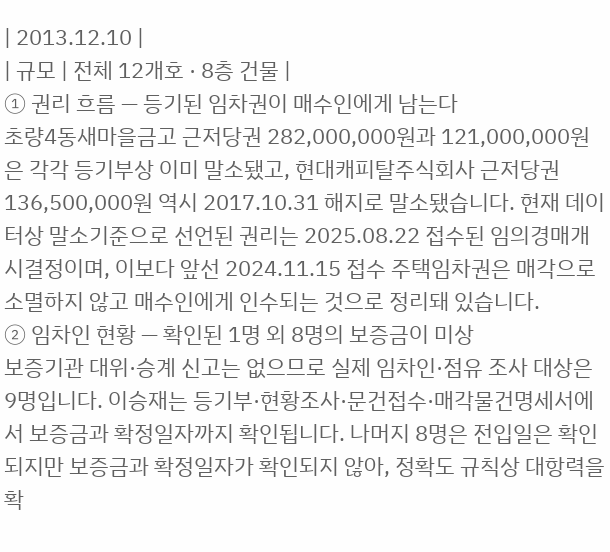| 2013.12.10 |
| 규모 | 전체 12개호 · 8층 건물 |
① 권리 흐름 — 등기된 임차권이 매수인에게 남는다
초량4동새마을금고 근저당권 282,000,000원과 121,000,000원은 각각 등기부상 이미 말소됐고, 현대캐피탈주식회사 근저당권 136,500,000원 역시 2017.10.31 해지로 말소됐습니다. 현재 데이터상 말소기준으로 선언된 권리는 2025.08.22 접수된 임의경매개시결정이며, 이보다 앞선 2024.11.15 접수 주택임차권은 매각으로 소멸하지 않고 매수인에게 인수되는 것으로 정리돼 있습니다.
② 임차인 현황 — 확인된 1명 외 8명의 보증금이 미상
보증기관 대위·승계 신고는 없으므로 실제 임차인·점유 조사 대상은 9명입니다. 이승재는 등기부·현황조사·문건접수·매각물건명세서에서 보증금과 확정일자까지 확인됩니다. 나머지 8명은 전입일은 확인되지만 보증금과 확정일자가 확인되지 않아, 정확도 규칙상 대항력을 확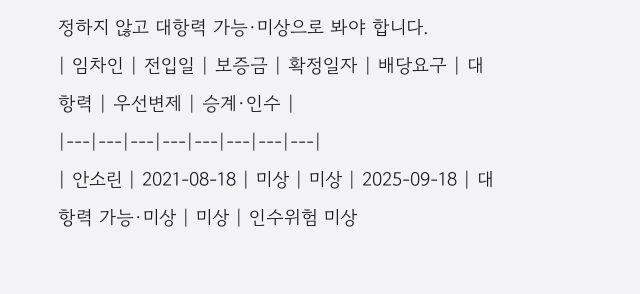정하지 않고 대항력 가능·미상으로 봐야 합니다.
| 임차인 | 전입일 | 보증금 | 확정일자 | 배당요구 | 대항력 | 우선변제 | 승계·인수 |
|---|---|---|---|---|---|---|---|
| 안소린 | 2021-08-18 | 미상 | 미상 | 2025-09-18 | 대항력 가능·미상 | 미상 | 인수위험 미상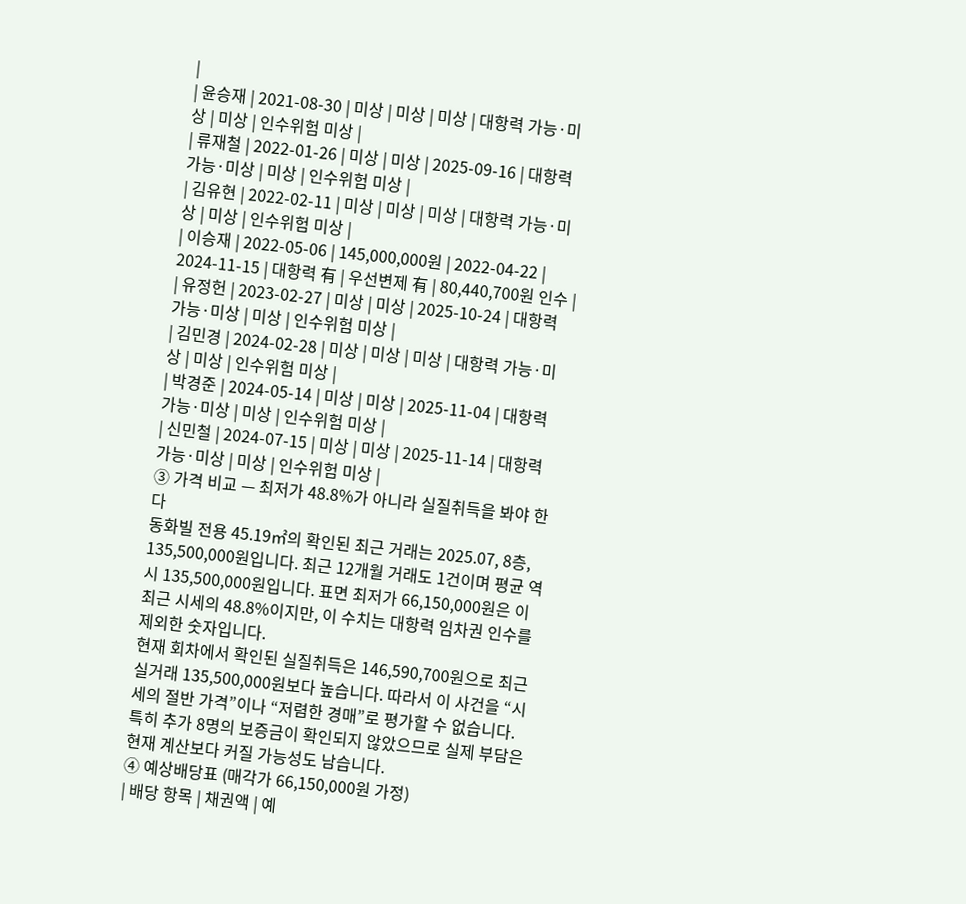|
| 윤승재 | 2021-08-30 | 미상 | 미상 | 미상 | 대항력 가능·미상 | 미상 | 인수위험 미상 |
| 류재철 | 2022-01-26 | 미상 | 미상 | 2025-09-16 | 대항력 가능·미상 | 미상 | 인수위험 미상 |
| 김유현 | 2022-02-11 | 미상 | 미상 | 미상 | 대항력 가능·미상 | 미상 | 인수위험 미상 |
| 이승재 | 2022-05-06 | 145,000,000원 | 2022-04-22 | 2024-11-15 | 대항력 有 | 우선변제 有 | 80,440,700원 인수 |
| 유정헌 | 2023-02-27 | 미상 | 미상 | 2025-10-24 | 대항력 가능·미상 | 미상 | 인수위험 미상 |
| 김민경 | 2024-02-28 | 미상 | 미상 | 미상 | 대항력 가능·미상 | 미상 | 인수위험 미상 |
| 박경준 | 2024-05-14 | 미상 | 미상 | 2025-11-04 | 대항력 가능·미상 | 미상 | 인수위험 미상 |
| 신민철 | 2024-07-15 | 미상 | 미상 | 2025-11-14 | 대항력 가능·미상 | 미상 | 인수위험 미상 |
③ 가격 비교 — 최저가 48.8%가 아니라 실질취득을 봐야 한다
동화빌 전용 45.19㎡의 확인된 최근 거래는 2025.07, 8층, 135,500,000원입니다. 최근 12개월 거래도 1건이며 평균 역시 135,500,000원입니다. 표면 최저가 66,150,000원은 이 최근 시세의 48.8%이지만, 이 수치는 대항력 임차권 인수를 제외한 숫자입니다.
현재 회차에서 확인된 실질취득은 146,590,700원으로 최근 실거래 135,500,000원보다 높습니다. 따라서 이 사건을 “시세의 절반 가격”이나 “저렴한 경매”로 평가할 수 없습니다. 특히 추가 8명의 보증금이 확인되지 않았으므로 실제 부담은 현재 계산보다 커질 가능성도 남습니다.
④ 예상배당표 (매각가 66,150,000원 가정)
| 배당 항목 | 채권액 | 예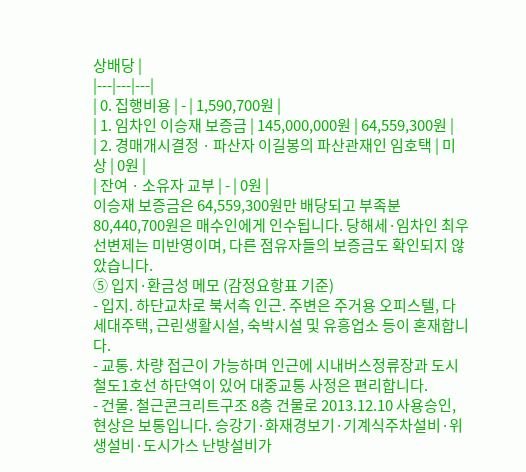상배당 |
|---|---|---|
| 0. 집행비용 | - | 1,590,700원 |
| 1. 임차인 이승재 보증금 | 145,000,000원 | 64,559,300원 |
| 2. 경매개시결정 · 파산자 이길봉의 파산관재인 임호택 | 미상 | 0원 |
| 잔여 · 소유자 교부 | - | 0원 |
이승재 보증금은 64,559,300원만 배당되고 부족분 80,440,700원은 매수인에게 인수됩니다. 당해세·임차인 최우선변제는 미반영이며, 다른 점유자들의 보증금도 확인되지 않았습니다.
⑤ 입지·환금성 메모 (감정요항표 기준)
- 입지. 하단교차로 북서측 인근. 주변은 주거용 오피스텔, 다세대주택, 근린생활시설, 숙박시설 및 유흥업소 등이 혼재합니다.
- 교통. 차량 접근이 가능하며 인근에 시내버스정류장과 도시철도1호선 하단역이 있어 대중교통 사정은 편리합니다.
- 건물. 철근콘크리트구조 8층 건물로 2013.12.10 사용승인, 현상은 보통입니다. 승강기·화재경보기·기계식주차설비·위생설비·도시가스 난방설비가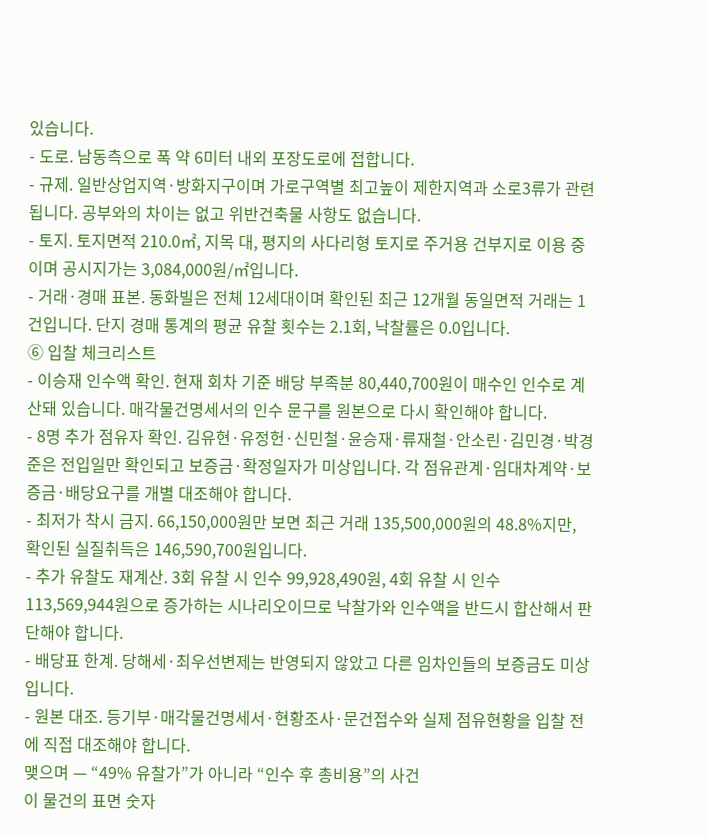있습니다.
- 도로. 남동측으로 폭 약 6미터 내외 포장도로에 접합니다.
- 규제. 일반상업지역·방화지구이며 가로구역별 최고높이 제한지역과 소로3류가 관련됩니다. 공부와의 차이는 없고 위반건축물 사항도 없습니다.
- 토지. 토지면적 210.0㎡, 지목 대, 평지의 사다리형 토지로 주거용 건부지로 이용 중이며 공시지가는 3,084,000원/㎡입니다.
- 거래·경매 표본. 동화빌은 전체 12세대이며 확인된 최근 12개월 동일면적 거래는 1건입니다. 단지 경매 통계의 평균 유찰 횟수는 2.1회, 낙찰률은 0.0입니다.
⑥ 입찰 체크리스트
- 이승재 인수액 확인. 현재 회차 기준 배당 부족분 80,440,700원이 매수인 인수로 계산돼 있습니다. 매각물건명세서의 인수 문구를 원본으로 다시 확인해야 합니다.
- 8명 추가 점유자 확인. 김유현·유정헌·신민철·윤승재·류재철·안소린·김민경·박경준은 전입일만 확인되고 보증금·확정일자가 미상입니다. 각 점유관계·임대차계약·보증금·배당요구를 개별 대조해야 합니다.
- 최저가 착시 금지. 66,150,000원만 보면 최근 거래 135,500,000원의 48.8%지만, 확인된 실질취득은 146,590,700원입니다.
- 추가 유찰도 재계산. 3회 유찰 시 인수 99,928,490원, 4회 유찰 시 인수 113,569,944원으로 증가하는 시나리오이므로 낙찰가와 인수액을 반드시 합산해서 판단해야 합니다.
- 배당표 한계. 당해세·최우선변제는 반영되지 않았고 다른 임차인들의 보증금도 미상입니다.
- 원본 대조. 등기부·매각물건명세서·현황조사·문건접수와 실제 점유현황을 입찰 전에 직접 대조해야 합니다.
맺으며 — “49% 유찰가”가 아니라 “인수 후 총비용”의 사건
이 물건의 표면 숫자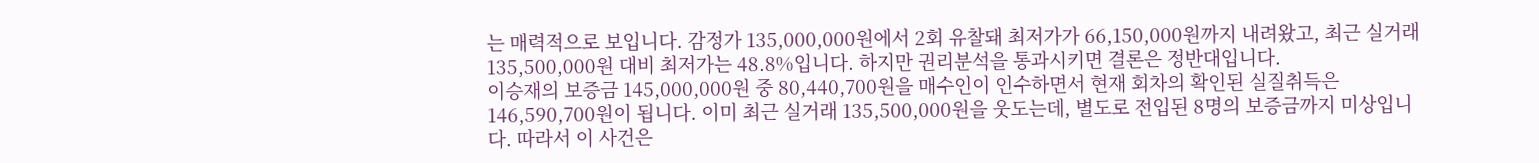는 매력적으로 보입니다. 감정가 135,000,000원에서 2회 유찰돼 최저가가 66,150,000원까지 내려왔고, 최근 실거래 135,500,000원 대비 최저가는 48.8%입니다. 하지만 권리분석을 통과시키면 결론은 정반대입니다.
이승재의 보증금 145,000,000원 중 80,440,700원을 매수인이 인수하면서 현재 회차의 확인된 실질취득은 146,590,700원이 됩니다. 이미 최근 실거래 135,500,000원을 웃도는데, 별도로 전입된 8명의 보증금까지 미상입니다. 따라서 이 사건은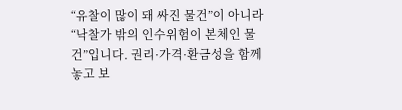“유찰이 많이 돼 싸진 물건”이 아니라 “낙찰가 밖의 인수위험이 본체인 물건”입니다. 권리·가격·환금성을 함께 놓고 보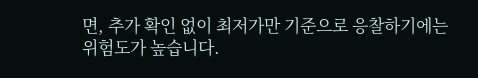면, 추가 확인 없이 최저가만 기준으로 응찰하기에는 위험도가 높습니다.